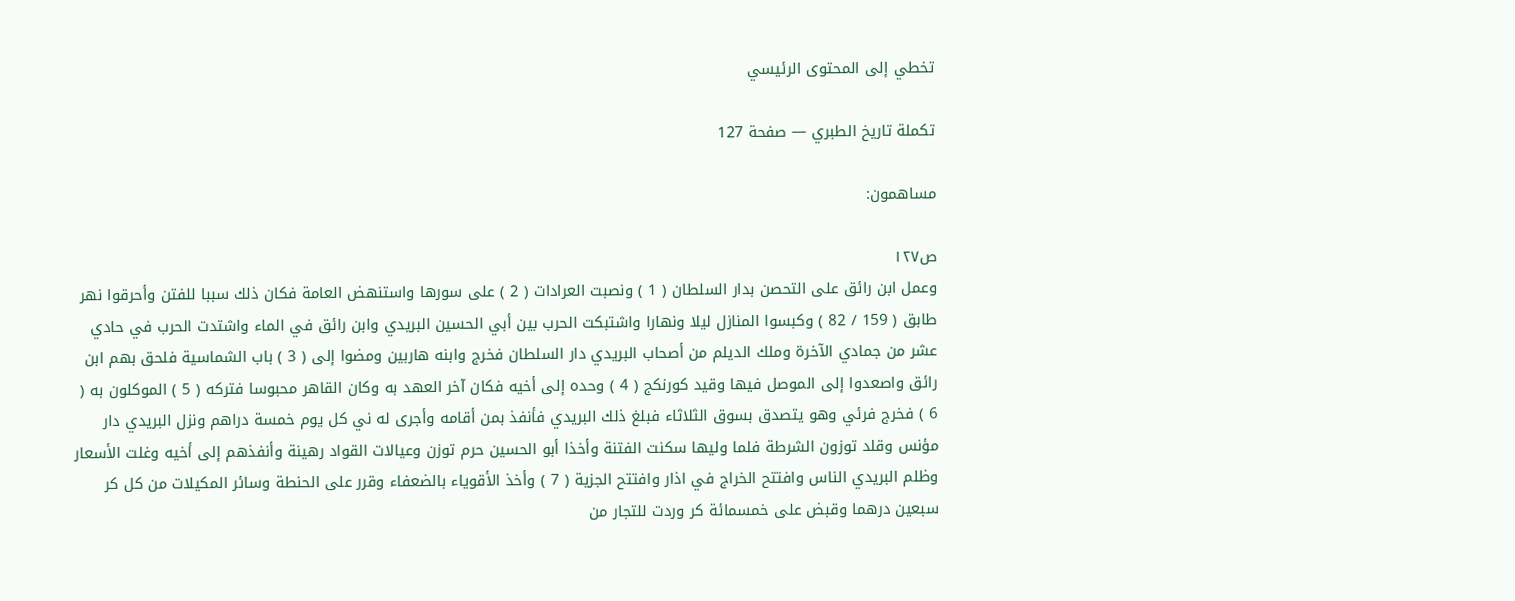تخطي إلى المحتوى الرئيسي

تكملة تاريخ الطبري — صفحة 127

مساهمون:

ص١٢٧
وعمل ابن رائق على التحصن بدار السلطان ( 1 ) ونصبت العرادات ( 2 ) على سورها واستنهض العامة فكان ذلك سببا للفتن وأحرقوا نهر طابق ( 159 / 82 ) وكبسوا المنازل ليلا ونهارا واشتبكت الحرب بين أبي الحسين البريدي وابن رائق في الماء واشتدت الحرب في حادي عشر من جمادي الآخرة وملك الديلم من أصحاب البريدي دار السلطان فخرج وابنه هاربين ومضوا إلى ( 3 ) باب الشماسية فلحق بهم ابن رائق واصعدوا إلى الموصل فيها وقيد كورنكج ( 4 ) وحده إلى أخيه فكان آخر العهد به وكان القاهر محبوسا فتركه ( 5 ) الموكلون به ( 6 ) فخرج فرئي وهو يتصدق بسوق الثلاثاء فبلغ ذلك البريدي فأنفذ بمن أقامه وأجرى له ني كل يوم خمسة دراهم ونزل البريدي دار مؤنس وقلد توزون الشرطة فلما وليها سكنت الفتنة وأخذا أبو الحسين حرم توزن وعيالات القواد رهينة وأنفذهم إلى أخيه وغلت الأسعار وظلم البريدي الناس وافتتح الخراج في اذار وافتتح الجزية ( 7 ) وأخذ الأقوياء بالضعفاء وقرر على الحنطة وسائر المكيلات من كل كر سبعين درهما وقبض على خمسمائة كر وردت للتجار من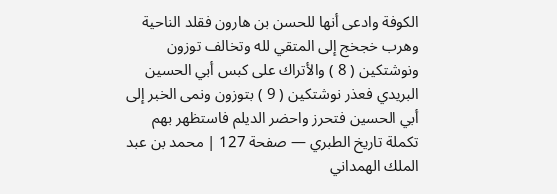الكوفة وادعى أنها للحسن بن هارون فقلد الناحية وهرب خجخج إلى المتقي لله وتخالف توزون ونوشتكين ( 8 ) والأتراك على كبس أبي الحسين البريدي فعذر نوشتكين ( 9 ) بتوزون ونمى الخبر إلى أبي الحسين فتحرز واحضر الديلم فاستظهر بهم
تكملة تاريخ الطبري — صفحة 127 | محمد بن عبد الملك الهمداني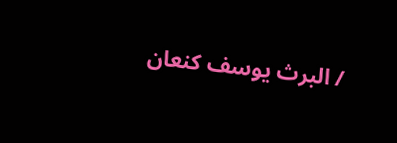/ البرث يوسف كنعان